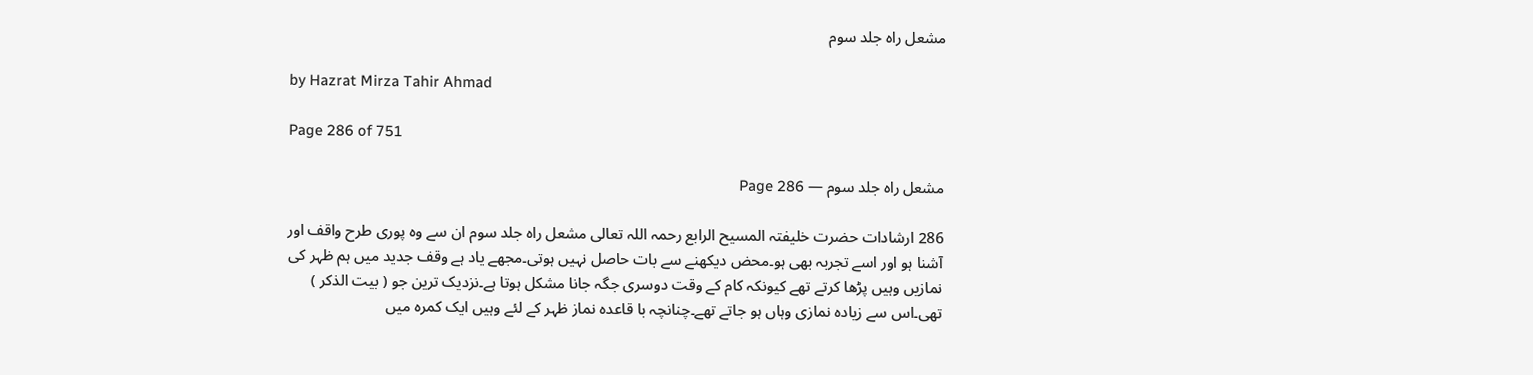مشعل راہ جلد سوم

by Hazrat Mirza Tahir Ahmad

Page 286 of 751

مشعل راہ جلد سوم — Page 286

286 ارشادات حضرت خلیفتہ المسیح الرابع رحمہ اللہ تعالی مشعل راه جلد سوم ان سے وہ پوری طرح واقف اور آشنا ہو اور اسے تجربہ بھی ہو۔محض دیکھنے سے بات حاصل نہیں ہوتی۔مجھے یاد ہے وقف جدید میں ہم ظہر کی نمازیں وہیں پڑھا کرتے تھے کیونکہ کام کے وقت دوسری جگہ جانا مشکل ہوتا ہے۔نزدیک ترین جو ( بیت الذکر ) تھی۔اس سے زیادہ نمازی وہاں ہو جاتے تھے۔چنانچہ با قاعدہ نماز ظہر کے لئے وہیں ایک کمرہ میں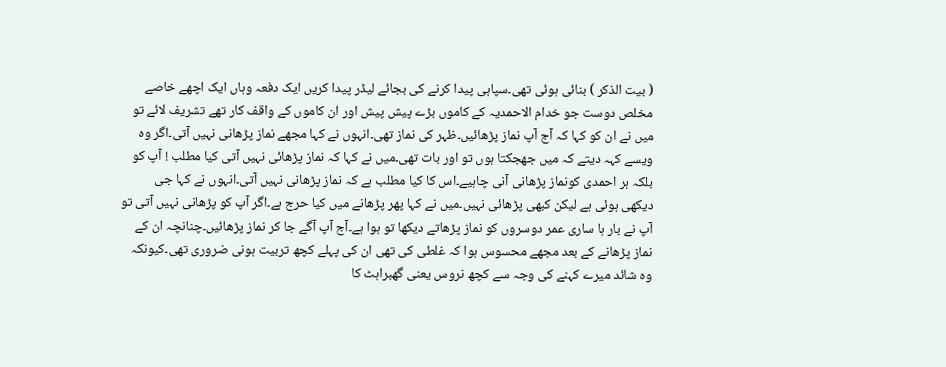( بیت الذکر ) بنائی ہوئی تھی۔سپاہی پیدا کرنے کی بجائے لیڈر پیدا کریں ایک دفعہ وہاں ایک اچھے خاصے مخلص دوست جو خدام الاحمدیہ کے کاموں بڑے پیش پیش اور ان کاموں کے واقف کار تھے تشریف لائے تو میں نے ان کو کہا کہ آج آپ نماز پڑھائیں۔ظہر کی نماز تھی۔انہوں نے کہا مجھے نماز پڑھانی نہیں آتی۔اگر وہ ویسے کہہ دیتے کہ میں جھجکتا ہوں تو اور بات تھی۔میں نے کہا کہ نماز پڑھائی نہیں آتی کیا مطلب ! آپ کو بلکہ ہر احمدی کونماز پڑھانی آنی چاہیے۔اس کا کیا مطلب ہے کہ نماز پڑھانی نہیں آتی۔انہوں نے کہا جی دیکھی ہوئی ہے لیکن کبھی پڑھائی نہیں۔میں نے کہا پھر پڑھانے میں کیا حرج ہے۔اگر آپ کو پڑھانی نہیں آتی تو آپ نے بار ہا ساری عمر دوسروں کو نماز پڑھاتے دیکھا تو ہوا ہے۔آج آپ آگے جا کر نماز پڑھائیں۔چنانچہ ان کے نماز پڑھانے کے بعد مجھے محسوس ہوا کہ غلطی کی تھی ان کی پہلے کچھ تربیت ہونی ضروری تھی۔کیونکہ وہ شائد میرے کہنے کی وجہ سے کچھ نروس یعنی گھبراہٹ کا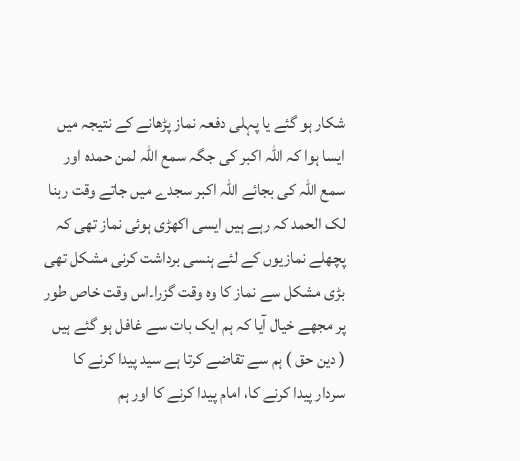شکار ہو گئے یا پہلی دفعہ نماز پڑھانے کے نتیجہ میں ایسا ہوا کہ اللہ اکبر کی جگہ سمع اللہ لمن حمدہ اور سمع اللہ کی بجائے اللہ اکبر سجدے میں جاتے وقت ربنا لک الحمد کہ رہے ہیں ایسی اکھڑی ہوئی نماز تھی کہ پچھلے نمازیوں کے لئے ہنسی برداشت کرنی مشکل تھی بڑی مشکل سے نماز کا وہ وقت گزرا۔اس وقت خاص طور پر مجھے خیال آیا کہ ہم ایک بات سے غافل ہو گئے ہیں ( دین حق ) ہم سے تقاضے کرتا ہے سید پیدا کرنے کا سردار پیدا کرنے کا، امام پیدا کرنے کا اور ہم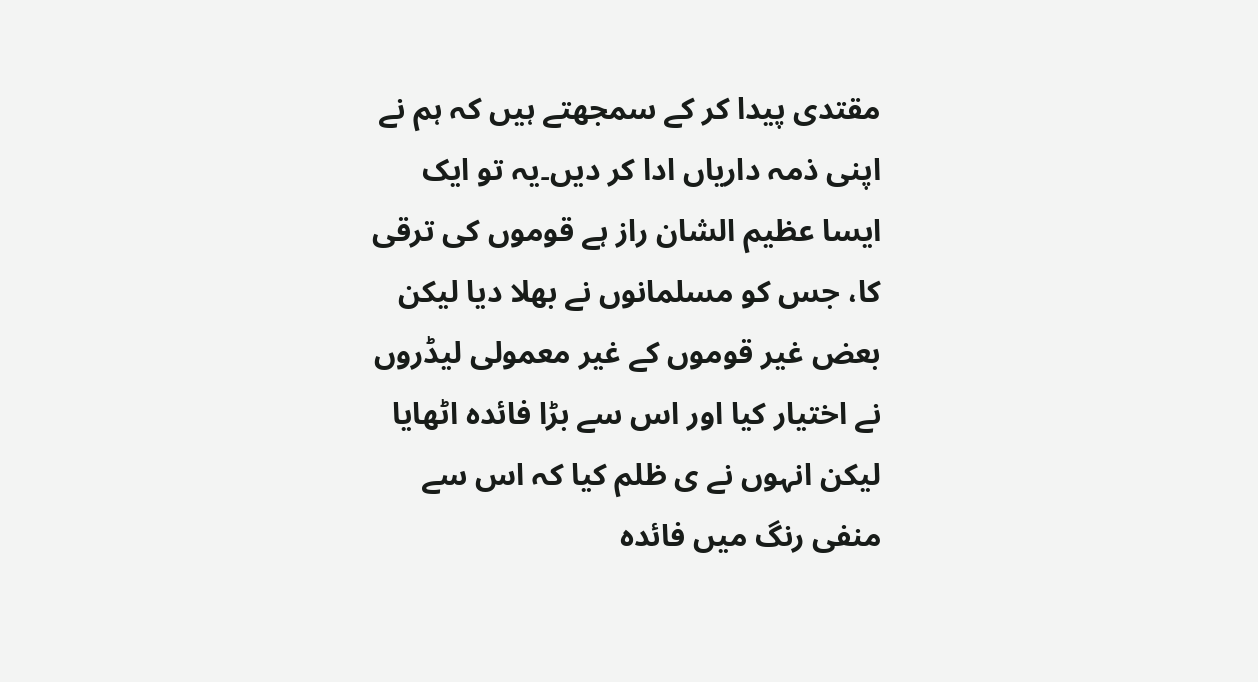مقتدی پیدا کر کے سمجھتے ہیں کہ ہم نے اپنی ذمہ داریاں ادا کر دیں۔یہ تو ایک ایسا عظیم الشان راز ہے قوموں کی ترقی کا، جس کو مسلمانوں نے بھلا دیا لیکن بعض غیر قوموں کے غیر معمولی لیڈروں نے اختیار کیا اور اس سے بڑا فائدہ اٹھایا لیکن انہوں نے ی ظلم کیا کہ اس سے منفی رنگ میں فائدہ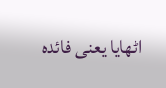اٹھایا یعنی فائدہ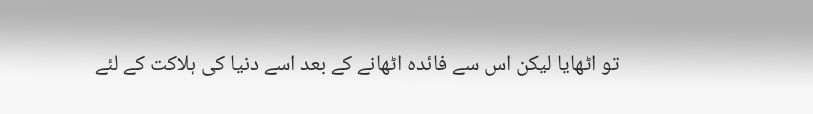تو اٹھایا لیکن اس سے فائدہ اٹھانے کے بعد اسے دنیا کی ہلاکت کے لئے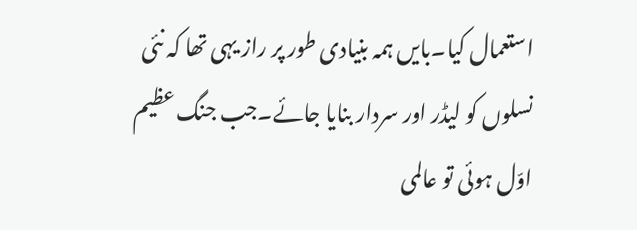استعمال کیا۔بایں ہمہ بنیادی طور پر راز یہی تھا کہ نئی نسلوں کو لیڈر اور سردار بنایا جائے۔جب جنگ عظیم اوّل ہوئی تو عالمی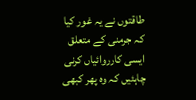طاقتوں نے یہ غور کیا کہ جرمنی کے متعلق ایسی کارروائیاں کرنی چاہئیں کہ وہ پھر کبھی